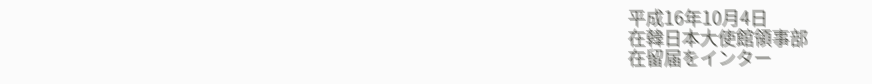平成16年10月4日
在韓日本大使館領事部
在留届をインター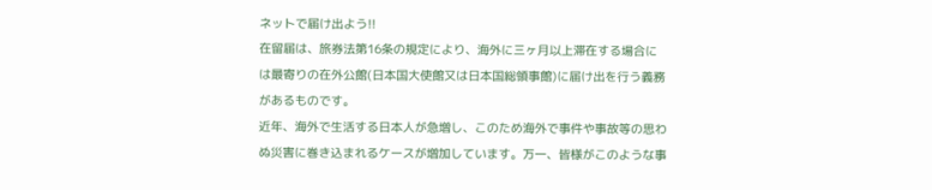ネットで届け出よう!!
在留届は、旅券法第16条の規定により、海外に三ヶ月以上滞在する場合には最寄りの在外公館(日本国大使館又は日本国総領事館)に届け出を行う義務があるものです。
近年、海外で生活する日本人が急増し、このため海外で事件や事故等の思わぬ災害に巻き込まれるケースが増加しています。万一、皆様がこのような事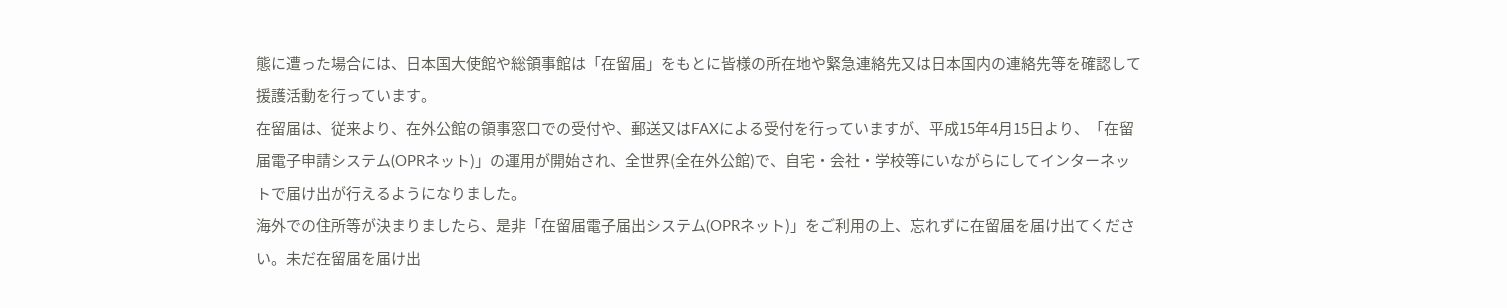態に遭った場合には、日本国大使館や総領事館は「在留届」をもとに皆様の所在地や緊急連絡先又は日本国内の連絡先等を確認して援護活動を行っています。
在留届は、従来より、在外公館の領事窓口での受付や、郵送又はFAXによる受付を行っていますが、平成15年4月15日より、「在留届電子申請システム(OPRネット)」の運用が開始され、全世界(全在外公館)で、自宅・会社・学校等にいながらにしてインターネットで届け出が行えるようになりました。
海外での住所等が決まりましたら、是非「在留届電子届出システム(OPRネット)」をご利用の上、忘れずに在留届を届け出てください。未だ在留届を届け出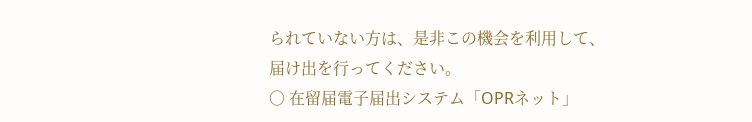られていない方は、是非この機会を利用して、届け出を行ってください。
○ 在留届電子届出システム「OPRネット」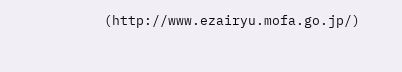(http://www.ezairyu.mofa.go.jp/)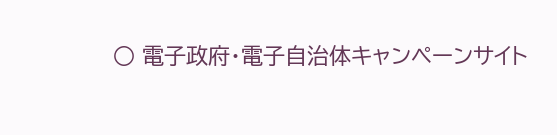○ 電子政府・電子自治体キャンペーンサイト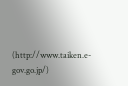(http://www.taiken.e-gov.go.jp/)